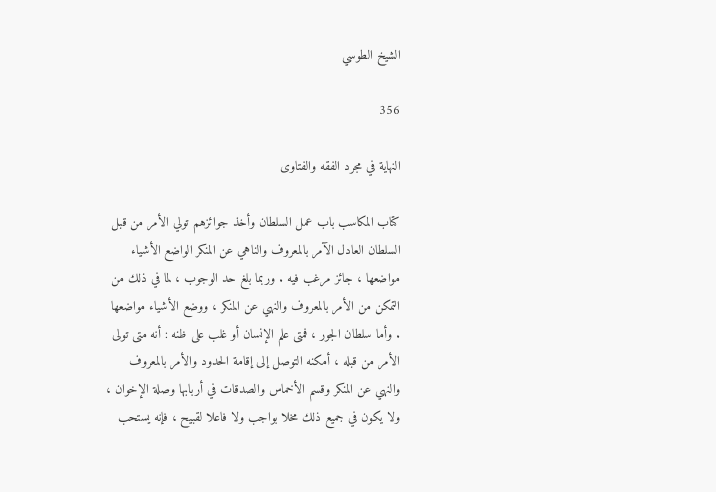الشيخ الطوسي

356

النهاية في مجرد الفقه والفتاوى

كتاب المكاسب باب عمل السلطان وأخذ جوائزهم تولي الأمر من قبل السلطان العادل الآمر بالمعروف والناهي عن المنكر الواضع الأشياء مواضعها ، جائز مرغب فيه . وربما بلغ حد الوجوب ، لما في ذلك من التمكن من الأمر بالمعروف والنهي عن المنكر ، ووضع الأشياء مواضعها . وأما سلطان الجور ، فمتى علم الإنسان أو غلب على ظنه : أنه متى تولى الأمر من قبله ، أمكنه التوصل إلى إقامة الحدود والأمر بالمعروف والنهي عن المنكر وقسم الأخماس والصدقات في أربابها وصلة الإخوان ، ولا يكون في جميع ذلك مخلا بواجب ولا فاعلا لقبيح ، فإنه يستحب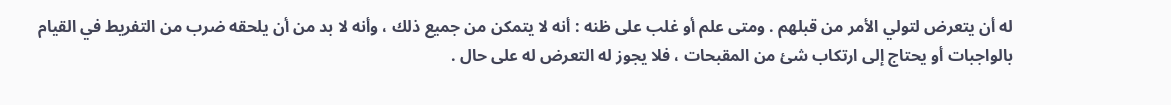له أن يتعرض لتولي الأمر من قبلهم . ومتى علم أو غلب على ظنه : أنه لا يتمكن من جميع ذلك ، وأنه لا بد من أن يلحقه ضرب من التفريط في القيام بالواجبات أو يحتاج إلى ارتكاب شئ من المقبحات ، فلا يجوز له التعرض له على حال .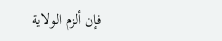فإن ألزم الولاية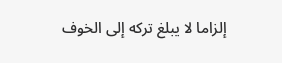إلزاما لا يبلغ تركه إلى الخوف